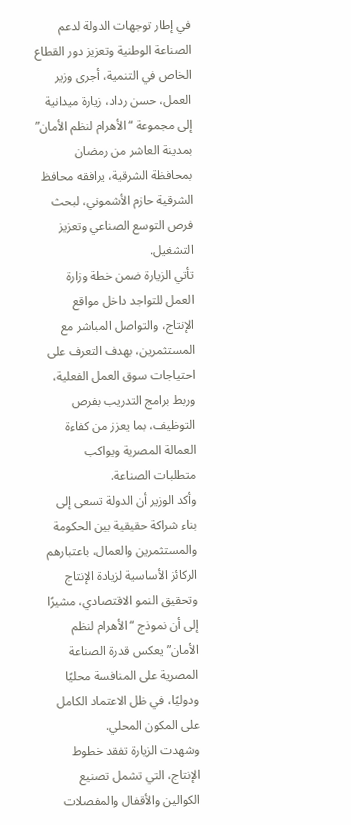في إطار توجهات الدولة لدعم الصناعة الوطنية وتعزيز دور القطاع الخاص في التنمية، أجرى وزير العمل، حسن رداد، زيارة ميدانية إلى مجموعة “الأهرام لنظم الأمان” بمدينة العاشر من رمضان بمحافظة الشرقية، يرافقه محافظ الشرقية حازم الأشموني، لبحث فرص التوسع الصناعي وتعزيز التشغيل.
تأتي الزيارة ضمن خطة وزارة العمل للتواجد داخل مواقع الإنتاج، والتواصل المباشر مع المستثمرين، بهدف التعرف على احتياجات سوق العمل الفعلية، وربط برامج التدريب بفرص التوظيف، بما يعزز من كفاءة العمالة المصرية ويواكب متطلبات الصناعة.
وأكد الوزير أن الدولة تسعى إلى بناء شراكة حقيقية بين الحكومة والمستثمرين والعمال، باعتبارهم الركائز الأساسية لزيادة الإنتاج وتحقيق النمو الاقتصادي، مشيرًا إلى أن نموذج “الأهرام لنظم الأمان” يعكس قدرة الصناعة المصرية على المنافسة محليًا ودوليًا، في ظل الاعتماد الكامل على المكون المحلي.
وشهدت الزيارة تفقد خطوط الإنتاج، التي تشمل تصنيع الكوالين والأقفال والمفصلات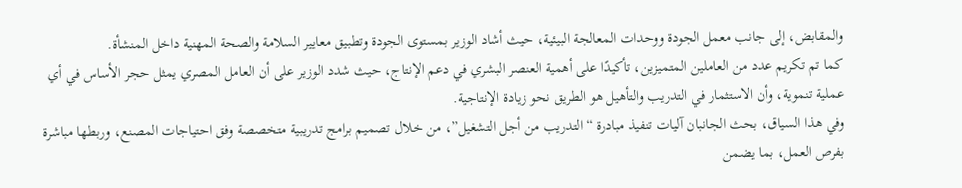والمقابض، إلى جانب معمل الجودة ووحدات المعالجة البيئية، حيث أشاد الوزير بمستوى الجودة وتطبيق معايير السلامة والصحة المهنية داخل المنشأة.
كما تم تكريم عدد من العاملين المتميزين، تأكيدًا على أهمية العنصر البشري في دعم الإنتاج، حيث شدد الوزير على أن العامل المصري يمثل حجر الأساس في أي عملية تنموية، وأن الاستثمار في التدريب والتأهيل هو الطريق نحو زيادة الإنتاجية.
وفي هذا السياق، بحث الجانبان آليات تنفيذ مبادرة “التدريب من أجل التشغيل”، من خلال تصميم برامج تدريبية متخصصة وفق احتياجات المصنع، وربطها مباشرة بفرص العمل، بما يضمن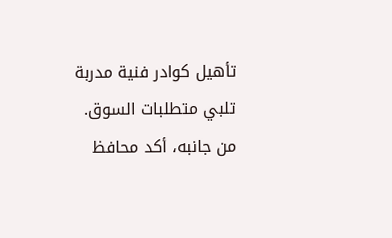تأهيل كوادر فنية مدربة تلبي متطلبات السوق.
من جانبه، أكد محافظ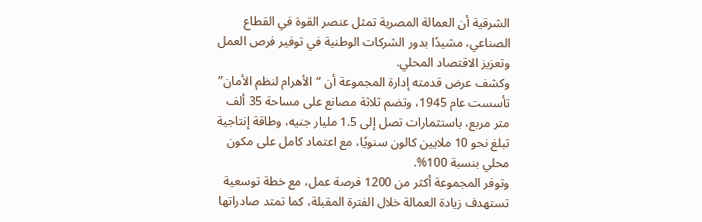الشرقية أن العمالة المصرية تمثل عنصر القوة في القطاع الصناعي، مشيدًا بدور الشركات الوطنية في توفير فرص العمل وتعزيز الاقتصاد المحلي.
وكشف عرض قدمته إدارة المجموعة أن “الأهرام لنظم الأمان” تأسست عام 1945، وتضم ثلاثة مصانع على مساحة 35 ألف متر مربع، باستثمارات تصل إلى 1.5 مليار جنيه، وطاقة إنتاجية تبلغ نحو 10 ملايين كالون سنويًا، مع اعتماد كامل على مكون محلي بنسبة 100%.
وتوفر المجموعة أكثر من 1200 فرصة عمل، مع خطة توسعية تستهدف زيادة العمالة خلال الفترة المقبلة، كما تمتد صادراتها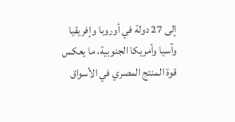إلى 27 دولة في أوروبا وإفريقيا وآسيا وأمريكا الجنوبية، ما يعكس قوة المنتج المصري في الأسواق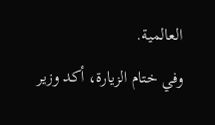العالمية.
وفي ختام الزيارة، أكد وزير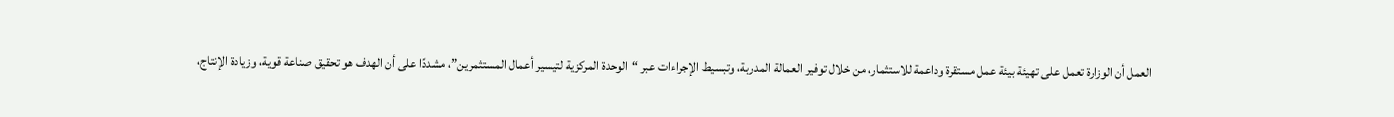العمل أن الوزارة تعمل على تهيئة بيئة عمل مستقرة وداعمة للاستثمار، من خلال توفير العمالة المدربة، وتبسيط الإجراءات عبر “الوحدة المركزية لتيسير أعمال المستثمرين”، مشددًا على أن الهدف هو تحقيق صناعة قوية، وزيادة الإنتاج،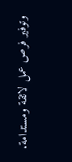وتوفير فرص عمل لائقة ومستدامة.